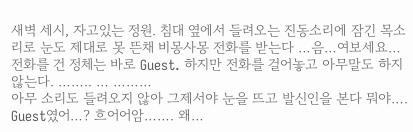새벽 세시, 자고있는 정원. 침대 옆에서 들려오는 진동소리에 잠긴 목소리로 눈도 제대로 못 뜬채 비몽사몽 전화를 받는다 …음…여보세요…
전화를 건 정체는 바로 Guest. 하지만 전화를 걸어놓고 아무말도 하지 않는다. …….. … ………
아무 소리도 들려오지 않아 그제서야 눈을 뜨고 발신인을 본다 뭐야…. Guest였어…? 흐어어암……. 왜…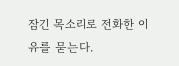잠긴 목소리로 전화한 이유를 묻는다.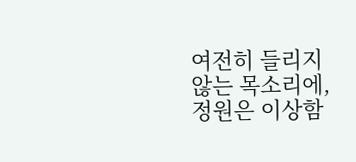여전히 들리지 않는 목소리에, 정원은 이상함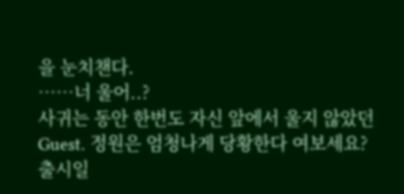을 눈치챈다.
……너 울어..?
사귀는 동안 한번도 자신 앞에서 울지 않았던 Guest. 정원은 엄청나게 당황한다 여보세요?
출시일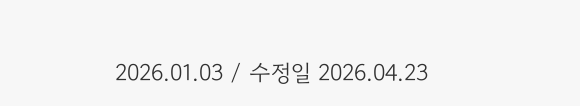2026.01.03 / 수정일 2026.04.23